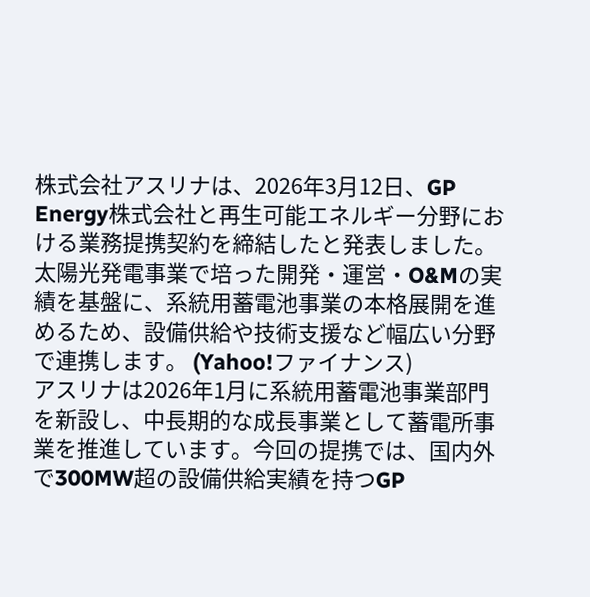株式会社アスリナは、2026年3月12日、GP Energy株式会社と再生可能エネルギー分野における業務提携契約を締結したと発表しました。太陽光発電事業で培った開発・運営・O&Mの実績を基盤に、系統用蓄電池事業の本格展開を進めるため、設備供給や技術支援など幅広い分野で連携します。 (Yahoo!ファイナンス)
アスリナは2026年1月に系統用蓄電池事業部門を新設し、中長期的な成長事業として蓄電所事業を推進しています。今回の提携では、国内外で300MW超の設備供給実績を持つGP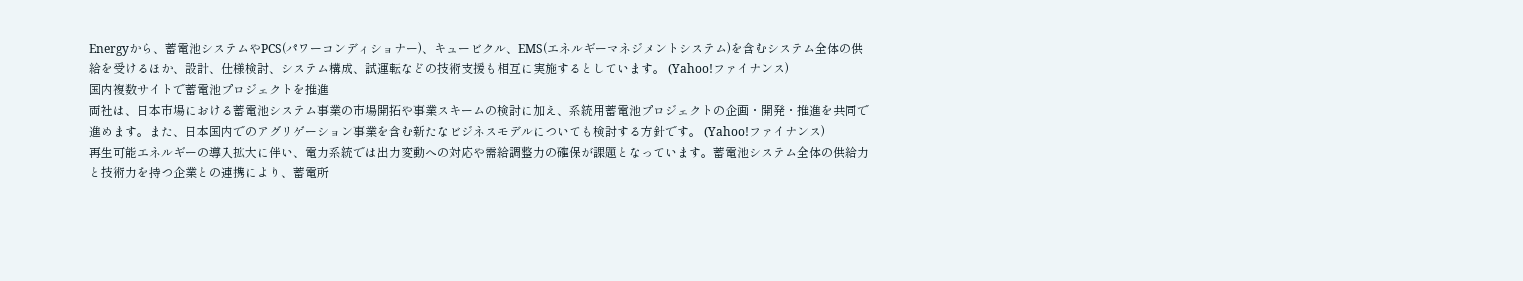Energyから、蓄電池システムやPCS(パワーコンディショナー)、キュービクル、EMS(エネルギーマネジメントシステム)を含むシステム全体の供給を受けるほか、設計、仕様検討、システム構成、試運転などの技術支援も相互に実施するとしています。 (Yahoo!ファイナンス)
国内複数サイトで蓄電池プロジェクトを推進
両社は、日本市場における蓄電池システム事業の市場開拓や事業スキームの検討に加え、系統用蓄電池プロジェクトの企画・開発・推進を共同で進めます。また、日本国内でのアグリゲーション事業を含む新たなビジネスモデルについても検討する方針です。 (Yahoo!ファイナンス)
再生可能エネルギーの導入拡大に伴い、電力系統では出力変動への対応や需給調整力の確保が課題となっています。蓄電池システム全体の供給力と技術力を持つ企業との連携により、蓄電所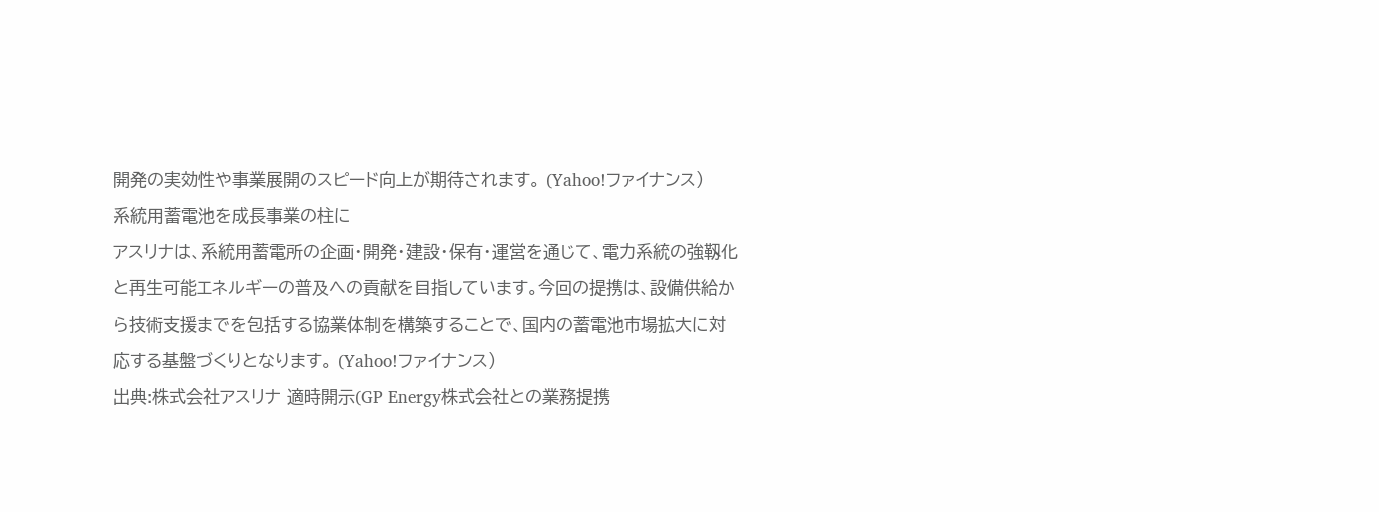開発の実効性や事業展開のスピード向上が期待されます。 (Yahoo!ファイナンス)
系統用蓄電池を成長事業の柱に
アスリナは、系統用蓄電所の企画・開発・建設・保有・運営を通じて、電力系統の強靱化と再生可能エネルギーの普及への貢献を目指しています。今回の提携は、設備供給から技術支援までを包括する協業体制を構築することで、国内の蓄電池市場拡大に対応する基盤づくりとなります。 (Yahoo!ファイナンス)
出典:株式会社アスリナ 適時開示(GP Energy株式会社との業務提携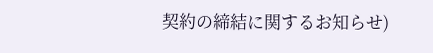契約の締結に関するお知らせ)